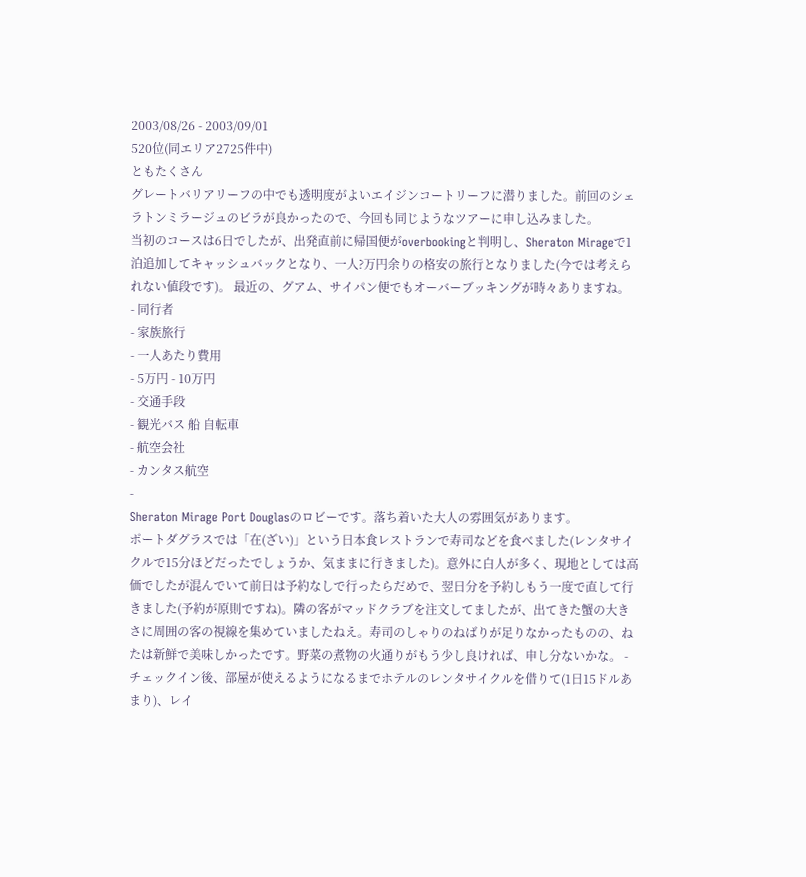2003/08/26 - 2003/09/01
520位(同エリア2725件中)
ともたくさん
グレートバリアリーフの中でも透明度がよいエイジンコートリーフに潜りました。前回のシェラトンミラージュのビラが良かったので、今回も同じようなツアーに申し込みました。
当初のコースは6日でしたが、出発直前に帰国便がoverbookingと判明し、Sheraton Mirageで1泊追加してキャッシュバックとなり、一人?万円余りの格安の旅行となりました(今では考えられない値段です)。 最近の、グアム、サイパン便でもオーバーブッキングが時々ありますね。
- 同行者
- 家族旅行
- 一人あたり費用
- 5万円 - 10万円
- 交通手段
- 観光バス 船 自転車
- 航空会社
- カンタス航空
-
Sheraton Mirage Port Douglasのロビーです。落ち着いた大人の雰囲気があります。
ポートダグラスでは「在(ざい)」という日本食レストランで寿司などを食べました(レンタサイクルで15分ほどだったでしょうか、気ままに行きました)。意外に白人が多く、現地としては高価でしたが混んでいて前日は予約なしで行ったらだめで、翌日分を予約しもう一度で直して行きました(予約が原則ですね)。隣の客がマッドクラブを注文してましたが、出てきた蟹の大きさに周囲の客の視線を集めていましたねえ。寿司のしゃりのねばりが足りなかったものの、ねたは新鮮で美味しかったです。野菜の煮物の火通りがもう少し良ければ、申し分ないかな。 -
チェックイン後、部屋が使えるようになるまでホテルのレンタサイクルを借りて(1日15ドルあまり)、レイ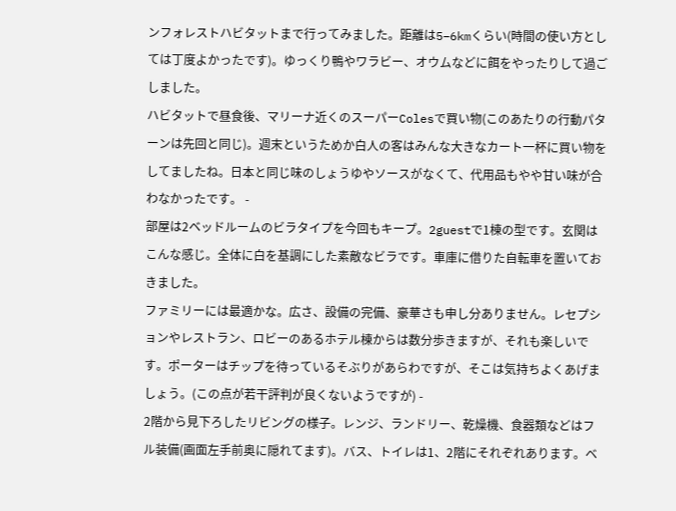ンフォレストハビタットまで行ってみました。距離は5−6kmくらい(時間の使い方としては丁度よかったです)。ゆっくり鴨やワラビー、オウムなどに餌をやったりして過ごしました。
ハビタットで昼食後、マリーナ近くのスーパーColesで買い物(このあたりの行動パターンは先回と同じ)。週末というためか白人の客はみんな大きなカート一杯に買い物をしてましたね。日本と同じ味のしょうゆやソースがなくて、代用品もやや甘い味が合わなかったです。 -
部屋は2ベッドルームのビラタイプを今回もキープ。2guestで1棟の型です。玄関はこんな感じ。全体に白を基調にした素敵なビラです。車庫に借りた自転車を置いておきました。
ファミリーには最適かな。広さ、設備の完備、豪華さも申し分ありません。レセプションやレストラン、ロビーのあるホテル棟からは数分歩きますが、それも楽しいです。ポーターはチップを待っているそぶりがあらわですが、そこは気持ちよくあげましょう。(この点が若干評判が良くないようですが) -
2階から見下ろしたリビングの様子。レンジ、ランドリー、乾燥機、食器類などはフル装備(画面左手前奥に隠れてます)。バス、トイレは1、2階にそれぞれあります。ベ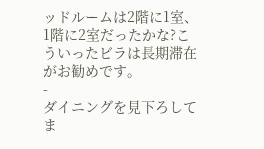ッドルームは2階に1室、1階に2室だったかな?こういったビラは長期滞在がお勧めです。
-
ダイニングを見下ろしてま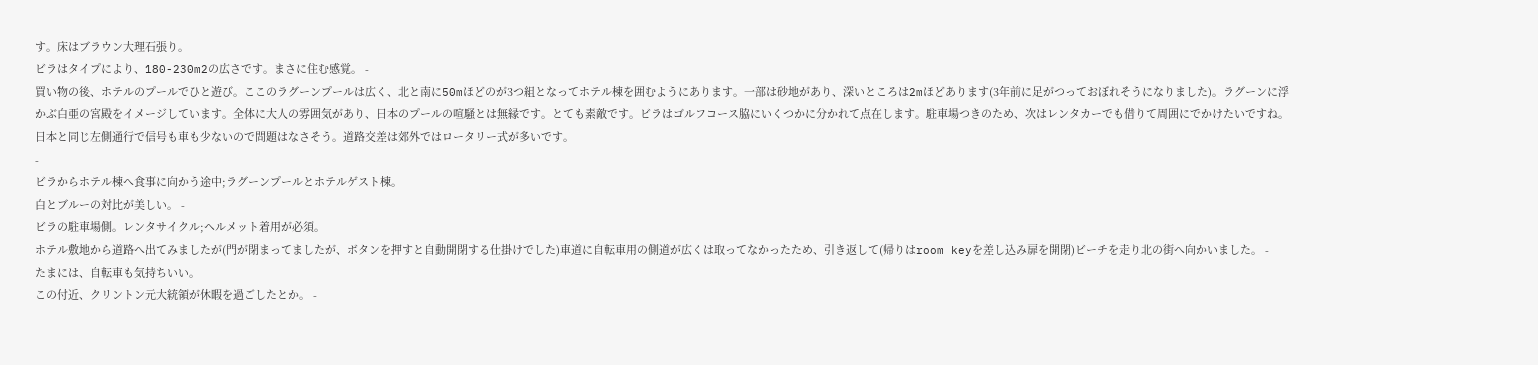す。床はブラウン大理石張り。
ビラはタイプにより、180-230m2の広さです。まさに住む感覚。 -
買い物の後、ホテルのプールでひと遊び。ここのラグーンプールは広く、北と南に50mほどのが3つ組となってホテル棟を囲むようにあります。一部は砂地があり、深いところは2mほどあります(3年前に足がつっておぼれそうになりました)。ラグーンに浮かぶ白亜の宮殿をイメージしています。全体に大人の雰囲気があり、日本のプールの喧騒とは無縁です。とても素敵です。ビラはゴルフコース脇にいくつかに分かれて点在します。駐車場つきのため、次はレンタカーでも借りて周囲にでかけたいですね。日本と同じ左側通行で信号も車も少ないので問題はなさそう。道路交差は郊外ではロータリー式が多いです。
-
ビラからホテル棟へ食事に向かう途中;ラグーンプールとホテルゲスト棟。
白とブルーの対比が美しい。 -
ビラの駐車場側。レンタサイクル;ヘルメット着用が必須。
ホテル敷地から道路へ出てみましたが(門が閉まってましたが、ボタンを押すと自動開閉する仕掛けでした)車道に自転車用の側道が広くは取ってなかったため、引き返して(帰りはroom keyを差し込み扉を開閉)ビーチを走り北の街へ向かいました。 -
たまには、自転車も気持ちいい。
この付近、クリントン元大統領が休暇を過ごしたとか。 -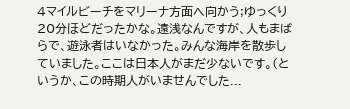4マイルビーチをマリーナ方面へ向かう;ゆっくり20分ほどだったかな。遠浅なんですが、人もまばらで、遊泳者はいなかった。みんな海岸を散歩していました。ここは日本人がまだ少ないです。(というか、この時期人がいませんでした...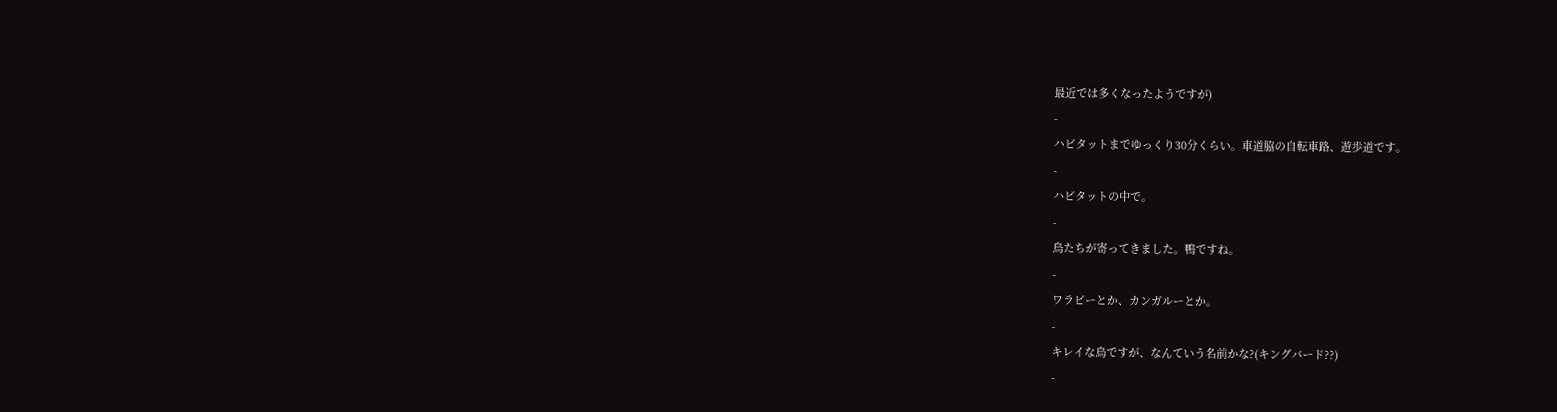最近では多くなったようですが)
-
ハビタットまでゆっくり30分くらい。車道脇の自転車路、遊歩道です。
-
ハビタットの中で。
-
鳥たちが寄ってきました。鴨ですね。
-
ワラビーとか、カンガルーとか。
-
キレイな鳥ですが、なんていう名前かな?(キングバード??)
-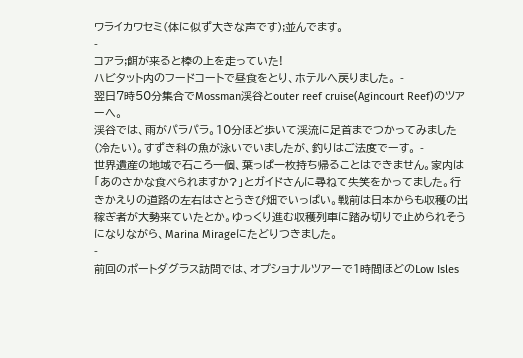ワライカワセミ(体に似ず大きな声です);並んでます。
-
コアラ;餌が来ると棒の上を走っていた!
ハビタット内のフードコートで昼食をとり、ホテルへ戻りました。 -
翌日7時50分集合でMossman渓谷とouter reef cruise(Agincourt Reef)のツアーへ。
渓谷では、雨がパラパラ。10分ほど歩いて渓流に足首までつかってみました(冷たい)。すずき科の魚が泳いでいましたが、釣りはご法度でーす。 -
世界遺産の地域で石ころ一個、葉っぱ一枚持ち帰ることはできません。家内は「あのさかな食べられますか?」とガイドさんに尋ねて失笑をかってました。行きかえりの道路の左右はさとうきび畑でいっぱい。戦前は日本からも収穫の出稼ぎ者が大勢来ていたとか。ゆっくり進む収穫列車に踏み切りで止められそうになりながら、Marina Mirageにたどりつきました。
-
前回のポートダグラス訪問では、オプショナルツアーで1時間ほどのLow Isles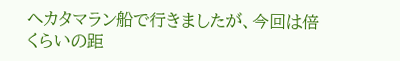へカタマラン船で行きましたが、今回は倍くらいの距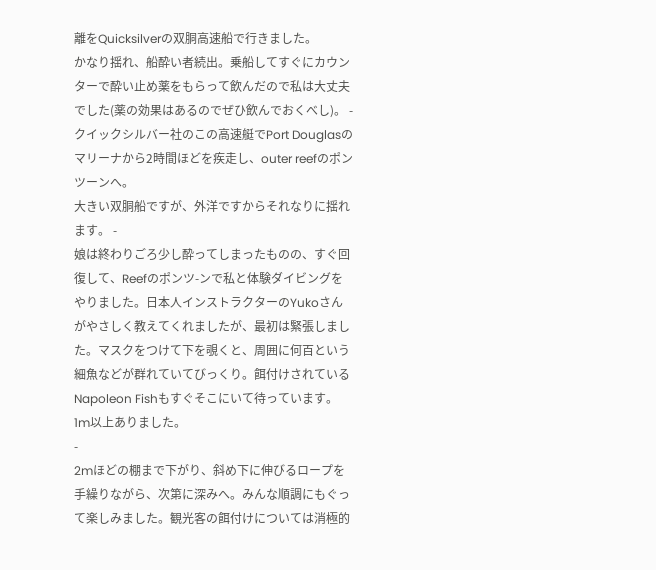離をQuicksilverの双胴高速船で行きました。
かなり揺れ、船酔い者続出。乗船してすぐにカウンターで酔い止め薬をもらって飲んだので私は大丈夫でした(薬の効果はあるのでぜひ飲んでおくべし)。 -
クイックシルバー社のこの高速艇でPort Douglasのマリーナから2時間ほどを疾走し、outer reefのポンツーンへ。
大きい双胴船ですが、外洋ですからそれなりに揺れます。 -
娘は終わりごろ少し酔ってしまったものの、すぐ回復して、Reefのポンツ-ンで私と体験ダイビングをやりました。日本人インストラクターのYukoさんがやさしく教えてくれましたが、最初は緊張しました。マスクをつけて下を覗くと、周囲に何百という細魚などが群れていてびっくり。餌付けされているNapoleon Fishもすぐそこにいて待っています。1m以上ありました。
-
2mほどの棚まで下がり、斜め下に伸びるロープを手繰りながら、次第に深みへ。みんな順調にもぐって楽しみました。観光客の餌付けについては消極的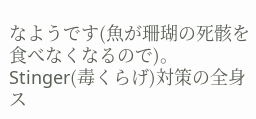なようです(魚が珊瑚の死骸を食べなくなるので)。Stinger(毒くらげ)対策の全身ス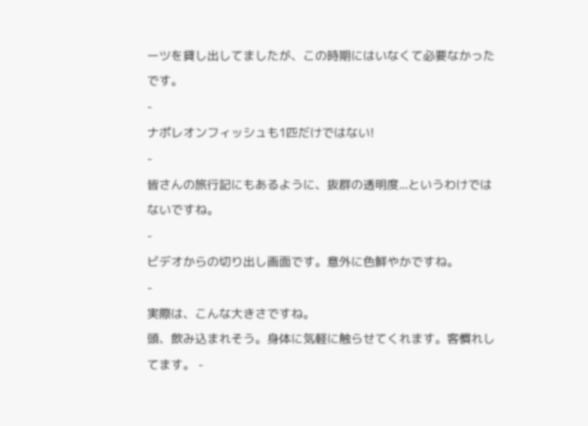ーツを貸し出してましたが、この時期にはいなくて必要なかったです。
-
ナポレオンフィッシュも1匹だけではない!
-
皆さんの旅行記にもあるように、抜群の透明度...というわけではないですね。
-
ビデオからの切り出し画面です。意外に色鮮やかですね。
-
実際は、こんな大きさですね。
頭、飲み込まれそう。身体に気軽に触らせてくれます。客慣れしてます。 -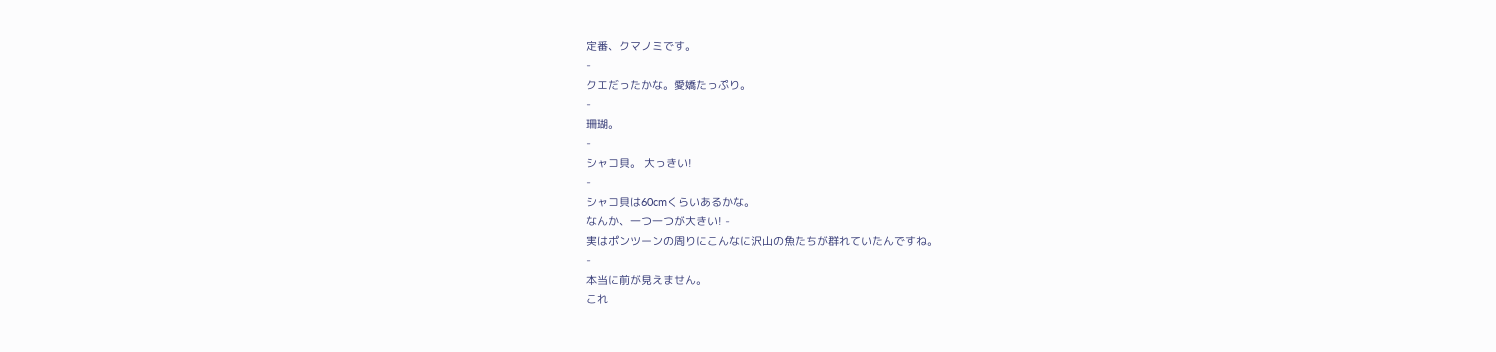定番、クマノミです。
-
クエだったかな。愛嬌たっぷり。
-
珊瑚。
-
シャコ貝。 大っきい!
-
シャコ貝は60cmくらいあるかな。
なんか、一つ一つが大きい! -
実はポンツーンの周りにこんなに沢山の魚たちが群れていたんですね。
-
本当に前が見えません。
これ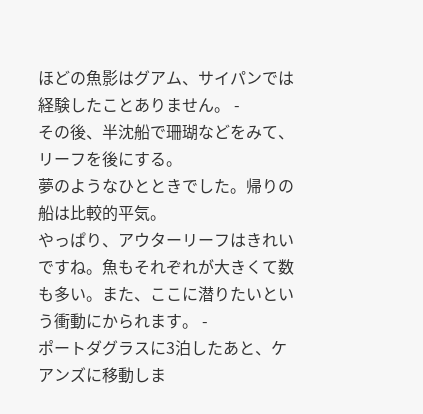ほどの魚影はグアム、サイパンでは経験したことありません。 -
その後、半沈船で珊瑚などをみて、リーフを後にする。
夢のようなひとときでした。帰りの船は比較的平気。
やっぱり、アウターリーフはきれいですね。魚もそれぞれが大きくて数も多い。また、ここに潜りたいという衝動にかられます。 -
ポートダグラスに3泊したあと、ケアンズに移動しま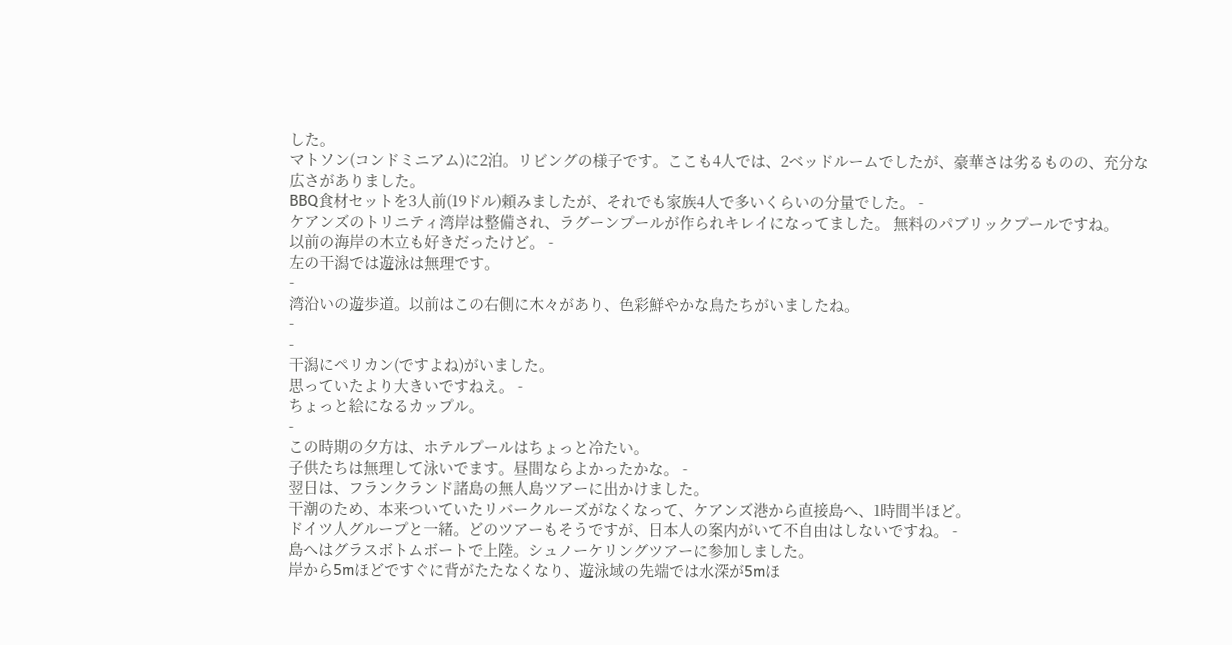した。
マトソン(コンドミニアム)に2泊。リビングの様子です。ここも4人では、2ベッドルームでしたが、豪華さは劣るものの、充分な広さがありました。
BBQ食材セットを3人前(19ドル)頼みましたが、それでも家族4人で多いくらいの分量でした。 -
ケアンズのトリニティ湾岸は整備され、ラグーンプールが作られキレイになってました。 無料のパブリックプールですね。
以前の海岸の木立も好きだったけど。 -
左の干潟では遊泳は無理です。
-
湾沿いの遊歩道。以前はこの右側に木々があり、色彩鮮やかな鳥たちがいましたね。
-
-
干潟にペリカン(ですよね)がいました。
思っていたより大きいですねえ。 -
ちょっと絵になるカップル。
-
この時期の夕方は、ホテルプールはちょっと冷たい。
子供たちは無理して泳いでます。昼間ならよかったかな。 -
翌日は、フランクランド諸島の無人島ツアーに出かけました。
干潮のため、本来ついていたリバークルーズがなくなって、ケアンズ港から直接島へ、1時間半ほど。
ドイツ人グループと一緒。どのツアーもそうですが、日本人の案内がいて不自由はしないですね。 -
島へはグラスボトムボートで上陸。シュノーケリングツアーに参加しました。
岸から5mほどですぐに背がたたなくなり、遊泳域の先端では水深が5mほ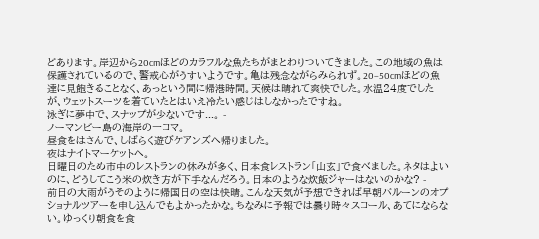どあります。岸辺から20cmほどのカラフルな魚たちがまとわりついてきました。この地域の魚は保護されているので、警戒心がうすいようです。亀は残念ながらみられず。20−50cmほどの魚達に見飽きることなく、あっという間に帰港時間。天候は晴れて爽快でした。水温24度でしたが、ウェットスーツを着ていたとはいえ冷たい感じはしなかったですね。
泳ぎに夢中で、スナップが少ないです...。 -
ノーマンビー島の海岸の一コマ。
昼食をはさんで、しばらく遊びケアンズへ帰りました。
夜はナイトマーケットへ。
日曜日のため市中のレストランの休みが多く、日本食レストラン「山玄」で食べました。ネタはよいのに、どうしてこう米の炊き方が下手なんだろう。日本のような炊飯ジャーはないのかな? -
前日の大雨がうそのように帰国日の空は快晴。こんな天気が予想できれば早朝バルーンのオプショナルツアーを申し込んでもよかったかな。ちなみに予報では曇り時々スコール、あてにならない。ゆっくり朝食を食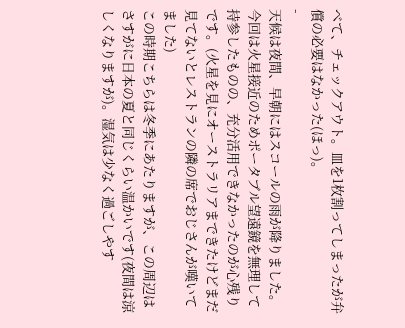べて、チェックアウト。皿を1枚割ってしまったが弁償の必要はなかった(ほっ)。
-
天候は夜間、早朝にはスコールの雨が降りました。
今回は火星接近のためポータブル望遠鏡を無理して持参したものの、充分活用できなかったのが心残りです。(火星を見にオーストラリアまできたけどまだ見てないとレストランの隣の席でおじさんが嘆いてました)
この時期こちらは冬季にあたりますが、この周辺はさすがに日本の夏と同じくらい温かいです(夜間は涼しくなりますが)。湿気は少なく過ごしやす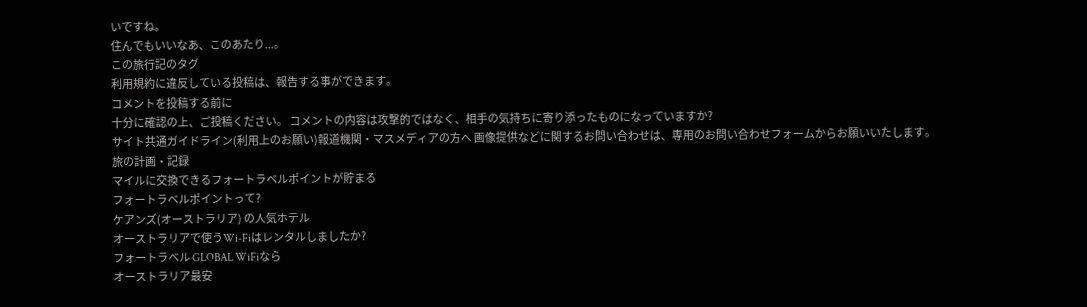いですね。
住んでもいいなあ、このあたり...。
この旅行記のタグ
利用規約に違反している投稿は、報告する事ができます。
コメントを投稿する前に
十分に確認の上、ご投稿ください。 コメントの内容は攻撃的ではなく、相手の気持ちに寄り添ったものになっていますか?
サイト共通ガイドライン(利用上のお願い)報道機関・マスメディアの方へ 画像提供などに関するお問い合わせは、専用のお問い合わせフォームからお願いいたします。
旅の計画・記録
マイルに交換できるフォートラベルポイントが貯まる
フォートラベルポイントって?
ケアンズ(オーストラリア) の人気ホテル
オーストラリアで使うWi-Fiはレンタルしましたか?
フォートラベル GLOBAL WiFiなら
オーストラリア最安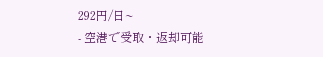292円/日~
- 空港で受取・返却可能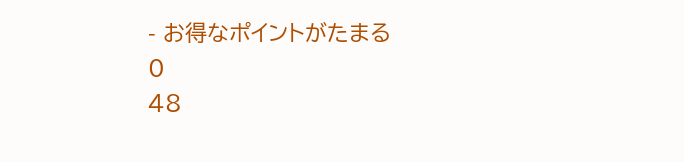- お得なポイントがたまる
0
48